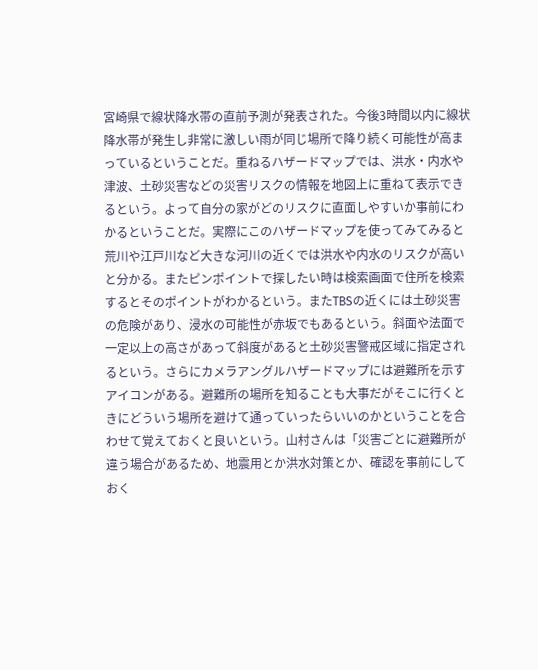宮崎県で線状降水帯の直前予測が発表された。今後3時間以内に線状降水帯が発生し非常に激しい雨が同じ場所で降り続く可能性が高まっているということだ。重ねるハザードマップでは、洪水・内水や津波、土砂災害などの災害リスクの情報を地図上に重ねて表示できるという。よって自分の家がどのリスクに直面しやすいか事前にわかるということだ。実際にこのハザードマップを使ってみてみると荒川や江戸川など大きな河川の近くでは洪水や内水のリスクが高いと分かる。またピンポイントで探したい時は検索画面で住所を検索するとそのポイントがわかるという。またTBSの近くには土砂災害の危険があり、浸水の可能性が赤坂でもあるという。斜面や法面で一定以上の高さがあって斜度があると土砂災害警戒区域に指定されるという。さらにカメラアングルハザードマップには避難所を示すアイコンがある。避難所の場所を知ることも大事だがそこに行くときにどういう場所を避けて通っていったらいいのかということを合わせて覚えておくと良いという。山村さんは「災害ごとに避難所が違う場合があるため、地震用とか洪水対策とか、確認を事前にしておく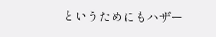というためにもハザー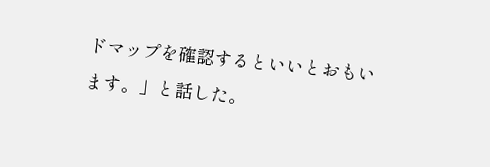ドマップを確認するといいとおもいます。」と話した。